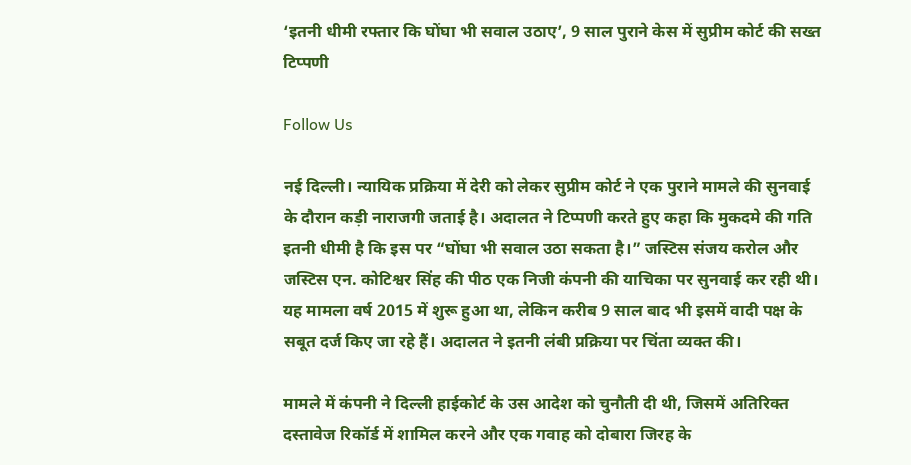‘इतनी धीमी रफ्तार कि घोंघा भी सवाल उठाए’, 9 साल पुराने केस में सुप्रीम कोर्ट की सख्त टिप्पणी

Follow Us

नई दिल्ली। न्यायिक प्रक्रिया में देरी को लेकर सुप्रीम कोर्ट ने एक पुराने मामले की सुनवाई के दौरान कड़ी नाराजगी जताई है। अदालत ने टिप्पणी करते हुए कहा कि मुकदमे की गति इतनी धीमी है कि इस पर “घोंघा भी सवाल उठा सकता है।” जस्टिस संजय करोल और जस्टिस एन. कोटिश्वर सिंह की पीठ एक निजी कंपनी की याचिका पर सुनवाई कर रही थी। यह मामला वर्ष 2015 में शुरू हुआ था, लेकिन करीब 9 साल बाद भी इसमें वादी पक्ष के सबूत दर्ज किए जा रहे हैं। अदालत ने इतनी लंबी प्रक्रिया पर चिंता व्यक्त की।

मामले में कंपनी ने दिल्ली हाईकोर्ट के उस आदेश को चुनौती दी थी, जिसमें अतिरिक्त दस्तावेज रिकॉर्ड में शामिल करने और एक गवाह को दोबारा जिरह के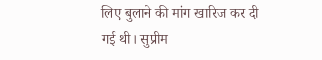लिए बुलाने की मांग खारिज कर दी गई थी। सुप्रीम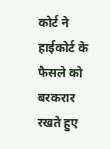कोर्ट ने हाईकोर्ट के फैसले को बरकरार रखते हुए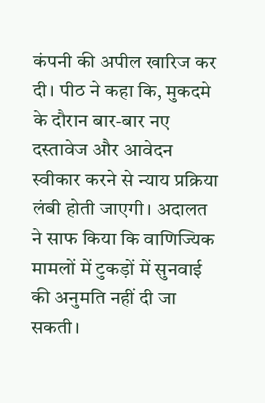कंपनी की अपील खारिज कर दी। पीठ ने कहा कि, मुकदमे के दौरान बार-बार नए दस्तावेज और आवेदन स्वीकार करने से न्याय प्रक्रिया लंबी होती जाएगी। अदालत ने साफ किया कि वाणिज्यिक मामलों में टुकड़ों में सुनवाई की अनुमति नहीं दी जा सकती।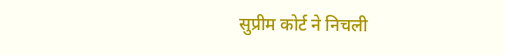सुप्रीम कोर्ट ने निचली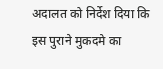अदालत को निर्देश दिया कि इस पुराने मुकदमे का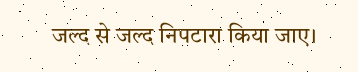जल्द से जल्द निपटारा किया जाए।